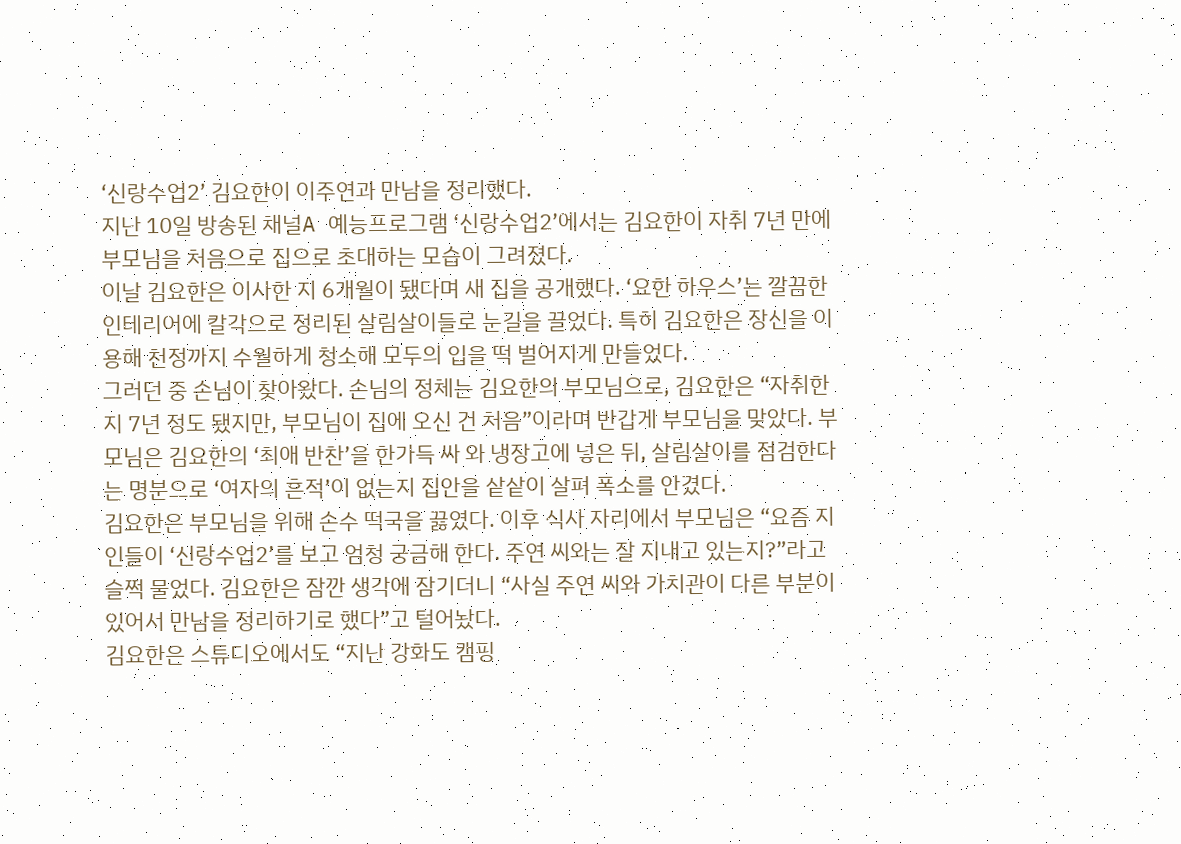‘신랑수업2’ 김요한이 이주연과 만남을 정리했다.
지난 10일 방송된 채널A 예능프로그램 ‘신랑수업2’에서는 김요한이 자취 7년 만에 부모님을 처음으로 집으로 초대하는 모습이 그려졌다.
이날 김요한은 이사한 지 6개월이 됐다며 새 집을 공개했다. ‘요한 하우스’는 깔끔한 인테리어에 칼각으로 정리된 살림살이들로 눈길을 끌었다. 특히 김요한은 장신을 이용해 천정까지 수월하게 청소해 모두의 입을 떡 벌어지게 만들었다.
그러던 중 손님이 찾아왔다. 손님의 정체는 김요한의 부모님으로, 김요한은 “자취한 지 7년 정도 됐지만, 부모님이 집에 오신 건 처음”이라며 반갑게 부모님을 맞았다. 부모님은 김요한의 ‘최애 반찬’을 한가득 싸 와 냉장고에 넣은 뒤, 살림살이를 점검한다는 명분으로 ‘여자의 흔적’이 없는지 집안을 샅샅이 살펴 폭소를 안겼다.
김요한은 부모님을 위해 손수 떡국을 끓였다. 이후 식사 자리에서 부모님은 “요즘 지인들이 ‘신랑수업2’를 보고 엄청 궁금해 한다. 주연 씨와는 잘 지내고 있는지?”라고 슬쩍 물었다. 김요한은 잠깐 생각에 잠기더니 “사실 주연 씨와 가치관이 다른 부분이 있어서 만남을 정리하기로 했다”고 털어놨다.
김요한은 스튜디오에서도 “지난 강화도 캠핑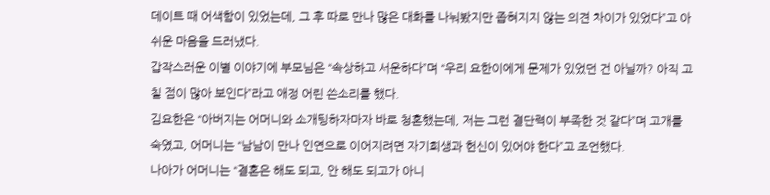데이트 때 어색함이 있었는데, 그 후 따로 만나 많은 대화를 나눠봤지만 좁혀지지 않는 의견 차이가 있었다”고 아쉬운 마음을 드러냈다.
갑작스러운 이별 이야기에 부모님은 “속상하고 서운하다”며 “우리 요한이에게 문제가 있었던 건 아닐까? 아직 고칠 점이 많아 보인다”라고 애정 어린 쓴소리를 했다.
김요한은 “아버지는 어머니와 소개팅하자마자 바로 청혼했는데, 저는 그런 결단력이 부족한 것 같다”며 고개를 숙였고, 어머니는 “남남이 만나 인연으로 이어지려면 자기희생과 헌신이 있어야 한다”고 조언했다.
나아가 어머니는 “결혼은 해도 되고, 안 해도 되고가 아니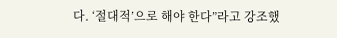다. ‘절대적’으로 해야 한다”라고 강조했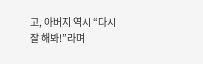고, 아버지 역시 “다시 잘 해봐!”라며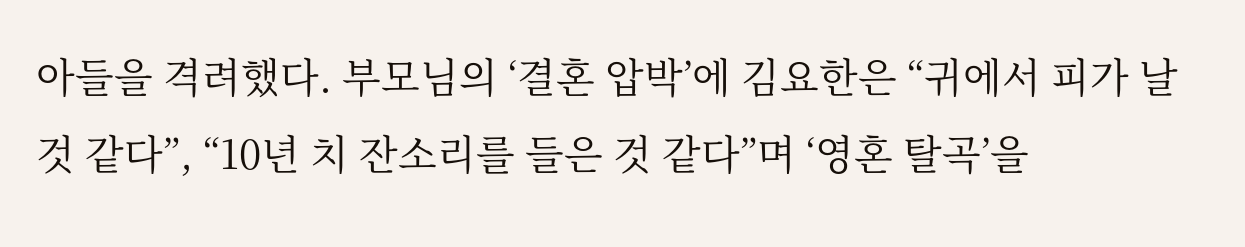아들을 격려했다. 부모님의 ‘결혼 압박’에 김요한은 “귀에서 피가 날 것 같다”, “10년 치 잔소리를 들은 것 같다”며 ‘영혼 탈곡’을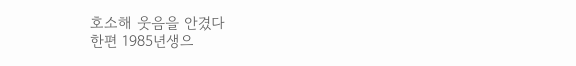호소해 웃음을 안겼다
한편 1985년생으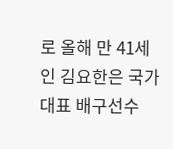로 올해 만 41세인 김요한은 국가대표 배구선수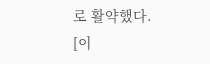로 활약했다.
[이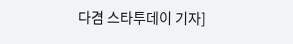다겸 스타투데이 기자]